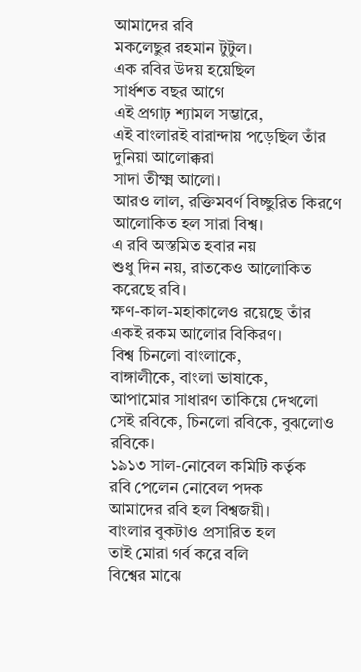আমাদের রবি
মকলেছুর রহমান টুটুল।
এক রবির উদয় হয়েছিল
সার্ধশত বছর আগে
এই প্রগাঢ় শ্যামল সম্ভারে,
এই বাংলারই বারান্দায় পড়েছিল তাঁর
দুনিয়া আলোক্করা
সাদা তীক্ষ্ম আলো।
আরও লাল, রক্তিমবর্ণ বিচ্ছুরিত কিরণে
আলোকিত হল সারা বিশ্ব।
এ রবি অস্তমিত হবার নয়
শুধু দিন নয়, রাতকেও আলোকিত করেছে রবি।
ক্ষণ-কাল-মহাকালেও রয়েছে তাঁর
একই রকম আলোর বিকিরণ।
বিশ্ব চিনলো বাংলাকে,
বাঙ্গালীকে, বাংলা ভাষাকে,
আপামোর সাধারণ তাকিয়ে দেখলো
সেই রবিকে, চিনলো রবিকে, বুঝলোও রবিকে।
১৯১৩ সাল-নোবেল কমিটি কর্তৃক
রবি পেলেন নোবেল পদক
আমাদের রবি হল বিশ্বজয়ী।
বাংলার বুকটাও প্রসারিত হল
তাই মোরা গর্ব করে বলি
বিশ্বের মাঝে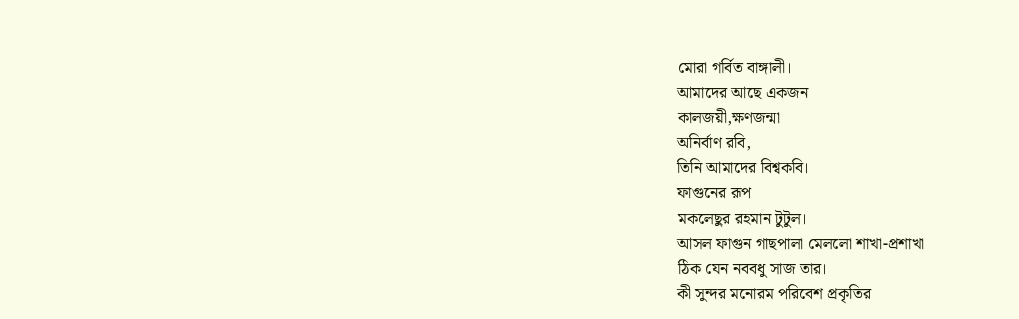মোরা গর্বিত বাঙ্গালী।
আমাদের আছে একজন
কালজয়ী,ক্ষণজন্মা
অনির্বাণ রবি,
তিনি আমাদের বিশ্বকবি।
ফাগুনের রূপ
মকলেছুর রহমান টুটুল।
আসল ফাগুন গাছপালা মেললো শাখা-প্রশাখা
ঠিক যেন নববধু সাজ তার।
কী সুন্দর মনোরম পরিবেশ প্রকৃতির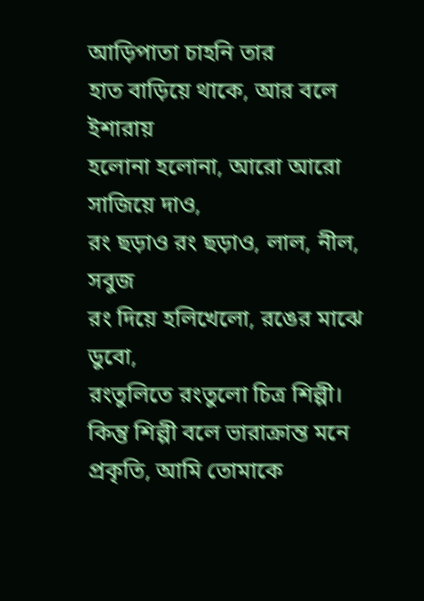আড়িপাতা চাহনি তার
হাত বাড়িয়ে থাকে, আর বলে ইশারায়
হলোনা হলোনা, আরো আরো সাজিয়ে দাও,
রং ছড়াও রং ছড়াও, লাল, নীল, সবুজ
রং দিয়ে হলিখেলো, রঙের মাঝে ডুবো,
রংতুলিতে রংতুলো চিত্র শিল্পী।
কিন্তু শিল্পী বলে ভারাক্রান্ত মনে
প্রকৃতি, আমি তোমাকে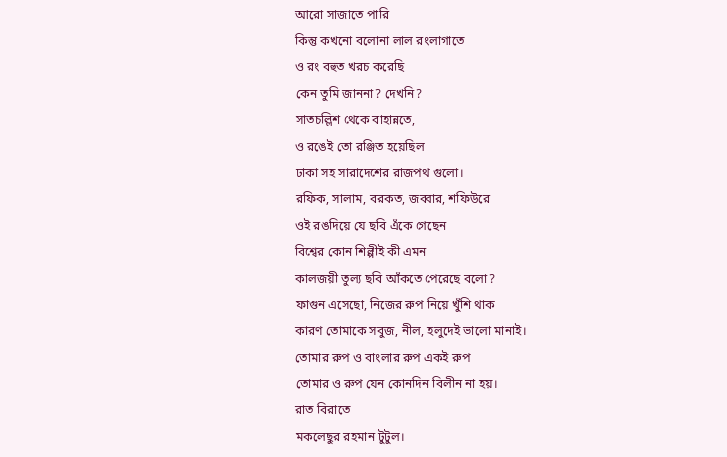আরো সাজাতে পারি
কিন্তু কখনো বলোনা লাল রংলাগাতে
ও রং বহুত খরচ করেছি
কেন তুমি জাননা? দেখনি?
সাতচল্লিশ থেকে বাহান্নতে,
ও রঙেই তো রঞ্জিত হয়েছিল
ঢাকা সহ সারাদেশের রাজপথ গুলো।
রফিক, সালাম, বরকত, জব্বার, শফিউরে
ওই রঙদিয়ে যে ছবি এঁকে গেছেন
বিশ্বের কোন শিল্পীই কী এমন
কালজয়ী তুল্য ছবি আঁকতে পেরেছে বলো?
ফাগুন এসেছো, নিজের রুপ নিয়ে খুঁশি থাক
কারণ তোমাকে সবুজ, নীল, হলুদেই ভালো মানাই।
তোমার রুপ ও বাংলার রুপ একই রুপ
তোমার ও রুপ যেন কোনদিন বিলীন না হয়।
রাত বিরাতে
মকলেছুর রহমান টুটুল।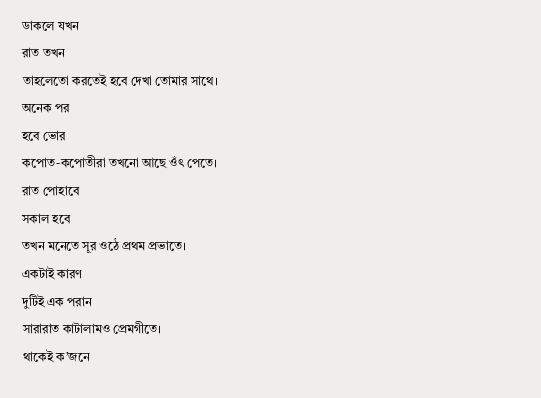ডাকলে যখন
রাত তখন
তাহলেতো করতেই হবে দেখা তোমার সাথে।
অনেক পর
হবে ভোর
কপোত-কপোতীরা তখনো আছে ওঁৎ পেতে।
রাত পোহাবে
সকাল হবে
তখন মনেতে সূর ওঠে প্রথম প্রভাতে।
একটাই কারণ
দুটিই এক পরান
সারারাত কাটালামও প্রেমগীতে।
থাকেই ক’জনে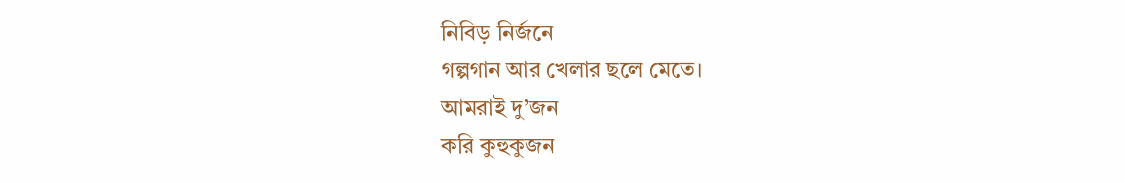নিবিড় নির্জনে
গল্পগান আর খেলার ছলে মেতে।
আমরাই দু’জন
করি কুহুকুজন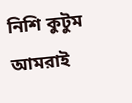নিশি কুটুম আমরাই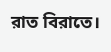রাত বিরাতে।